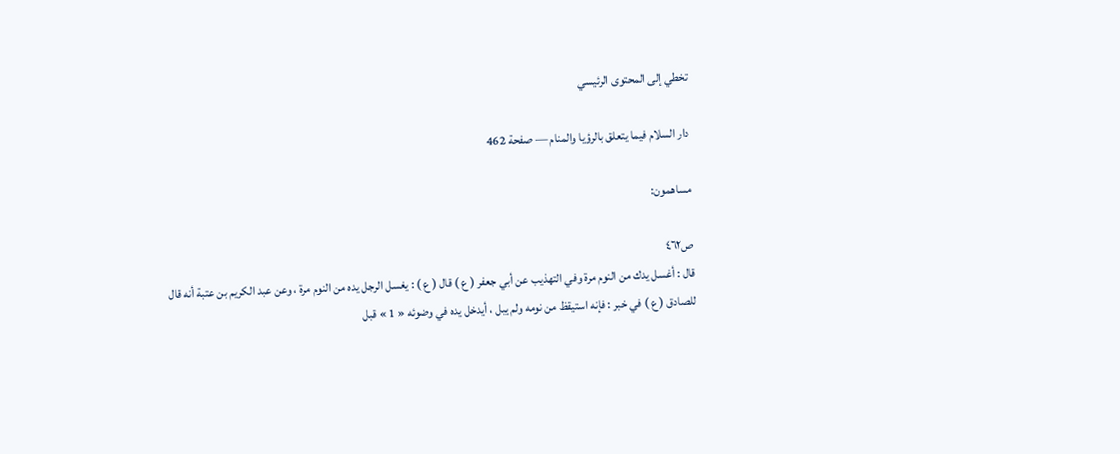تخطي إلى المحتوى الرئيسي

دار السلام فيما يتعلق بالرؤيا والمنام — صفحة 462

مساهمون:

ص٤٦٢
قال : أغسل يدك من النوم مرة وفي التهذيب عن أبي جعفر ( ع ) قال ( ع ) : يغسل الرجل يده من النوم مرة ، وعن عبد الكريم بن عتبة أنه قال للصادق ( ع ) في خبر : فإنه استيقظ من نومه ولم يبل ، أيدخل يده في وضوئه « 1 » قبل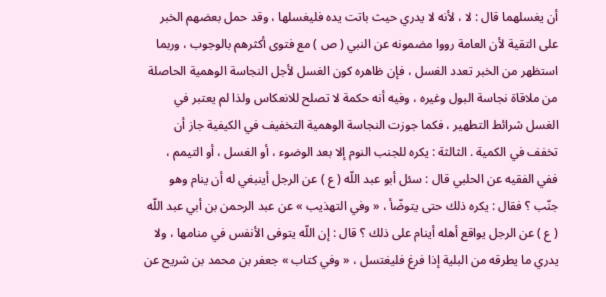أن يغسلهما قال : لا ، لأنه لا يدري حيث باتت يده فليغسلها ، وقد حمل بعضهم الخبر على التقية لأن العامة رووا مضمونه عن النبي ( ص ) مع فتوى أكثرهم بالوجوب ، وربما استظهر من الخبر تعدد الغسل ، فإن ظاهره كون الغسل لأجل النجاسة الوهمية الحاصلة من ملاقاة نجاسة البول وغيره ، وفيه أنه حكمة لا تصلح للانعكاس ولذا لم يعتبر في الغسل شرائط التطهير ، فكما جوزت النجاسة الوهمية التخفيف في الكيفية جاز أن تخفف في الكمية . الثالثة : يكره للجنب النوم إلا بعد الوضوء ، أو الغسل ، أو التيمم ، ففي الفقيه عن الحلبي قال : سئل أبو عبد اللّه ( ع ) عن الرجل أينبغي له أن ينام وهو جنّب ؟ فقال : يكره ذلك حتى يتوضّأ ، « وفي التهذيب » عن عبد الرحمن بن أبي عبد اللّه ( ع ) عن الرجل يواقع أهله أينام على ذلك ؟ قال : إن اللّه يتوفى الأنفس في منامها ، ولا يدري ما يطرقه من البلية إذا فرغ فليغتسل ، « وفي كتاب » جعفر بن محمد بن شريح عن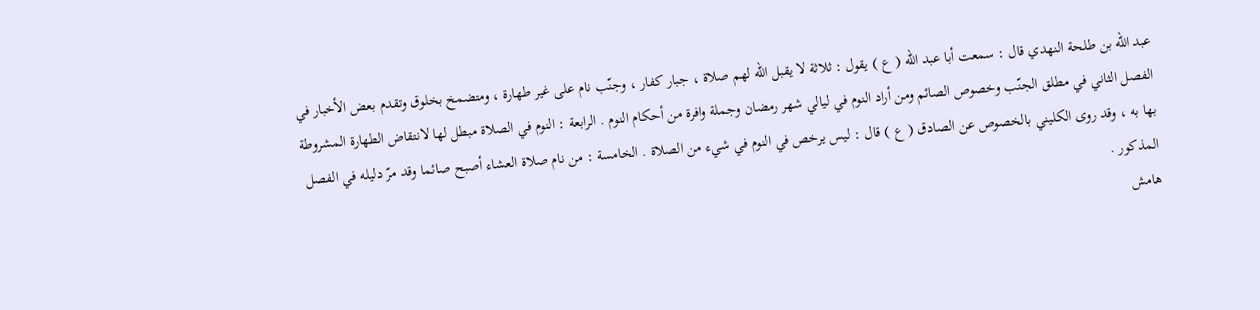عبد اللّه بن طلحة النهدي قال : سمعت أبا عبد اللّه ( ع ) يقول : ثلاثة لا يقبل اللّه لهم صلاة ، جبار كفار ، وجنّب نام على غير طهارة ، ومتضمخ بخلوق وتقدم بعض الأخبار في الفصل الثاني في مطلق الجنّب وخصوص الصائم ومن أراد النوم في ليالي شهر رمضان وجملة وافرة من أحكام النوم . الرابعة : النوم في الصلاة مبطل لها لانتقاض الطهارة المشروطة بها به ، وقد روى الكليني بالخصوص عن الصادق ( ع ) قال : ليس يرخص في النوم في شيء من الصلاة . الخامسة : من نام صلاة العشاء أصبح صائما وقد مرّ دليله في الفصل المذكور .
هامش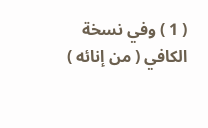( 1 ) وفي نسخة الكافي ( من إنائه )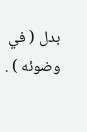بدل ( في وضوئه ) .